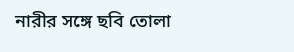নারীর সঙ্গে ছবি তোলা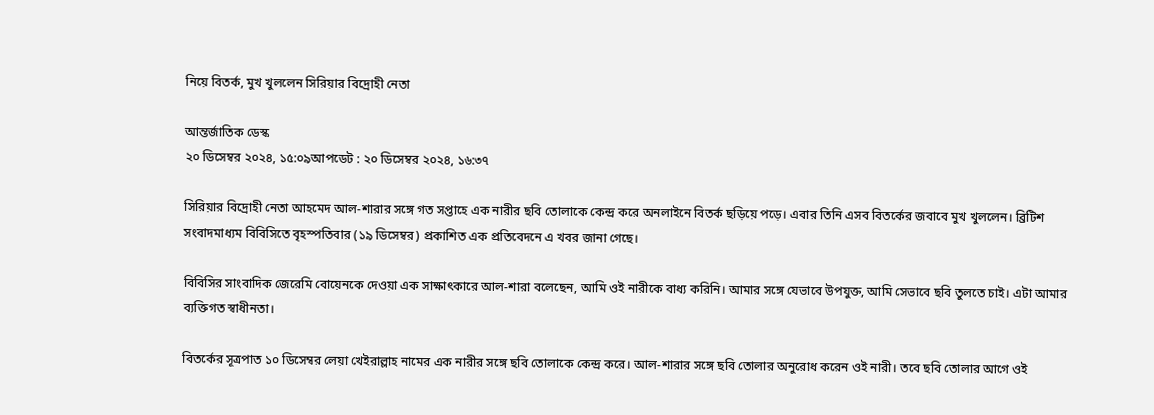নিয়ে বিতর্ক, মুখ খুললেন সিরিয়ার বিদ্রোহী নেতা

আন্তর্জাতিক ডেস্ক
২০ ডিসেম্বর ২০২৪, ১৫:০৯আপডেট : ২০ ডিসেম্বর ২০২৪, ১৬:৩৭

সিরিয়ার বিদ্রোহী নেতা আহমেদ আল-শারার সঙ্গে গত সপ্তাহে এক নারীর ছবি তোলাকে কেন্দ্র করে অনলাইনে বিতর্ক ছড়িয়ে পড়ে। এবার তিনি এসব বিতর্কের জবাবে মুখ খুললেন। ব্রিটিশ সংবাদমাধ্যম বিবিসিতে বৃহস্পতিবার (১৯ ডিসেম্বর) প্রকাশিত এক প্রতিবেদনে এ খবর জানা গেছে।

বিবিসির সাংবাদিক জেরেমি বোয়েনকে দেওয়া এক সাক্ষাৎকারে আল-শারা বলেছেন, আমি ওই নারীকে বাধ্য করিনি। আমার সঙ্গে যেভাবে উপযুক্ত, আমি সেভাবে ছবি তুলতে চাই। এটা আমার ব্যক্তিগত স্বাধীনতা।

বিতর্কের সূত্রপাত ১০ ডিসেম্বর লেয়া খেইরাল্লাহ নামের এক নারীর সঙ্গে ছবি তোলাকে কেন্দ্র করে। আল-শারার সঙ্গে ছবি তোলার অনুরোধ করেন ওই নারী। তবে ছবি তোলার আগে ওই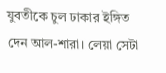যুবতীকে চুল ঢাকার ইঙ্গিত দেন আল-শারা। লেয়া সেটা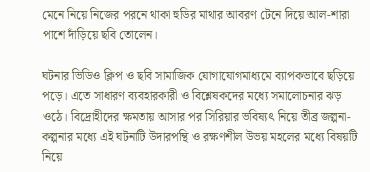মেনে নিয়ে নিজের পরনে থাকা হুডির মাথার আবরণ টেনে দিয়ে আল-শারা পাশে দাঁড়িয়ে ছবি তোলেন।

ঘটনার ভিডিও ক্লিপ ও ছবি সামাজিক যোগাযোগমাধ্যমে ব্যাপকভাবে ছড়িয়ে পড়ে। এতে সাধারণ ব্যবহারকারী ও বিশ্লেষকদের মধ্যে সমালোচনার ঝড় ওঠে। বিদ্রোহীদের ক্ষমতায় আসার পর সিরিয়ার ভবিষ্যৎ নিয়ে তীব্র জল্পনা-কল্পনার মধ্যে এই ঘটনাটি উদারপন্থি ও রক্ষণশীল উভয় মহলের মধ্যে বিষয়টি নিয়ে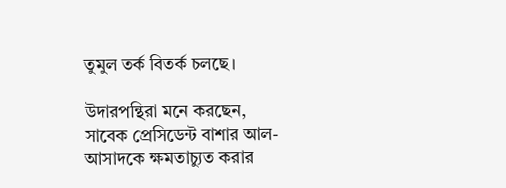তুমুল তর্ক বিতর্ক চলছে।

উদারপন্থিরা মনে করছেন, সাবেক প্রেসিডেন্ট বাশার আল-আসাদকে ক্ষমতাচ্যুত করার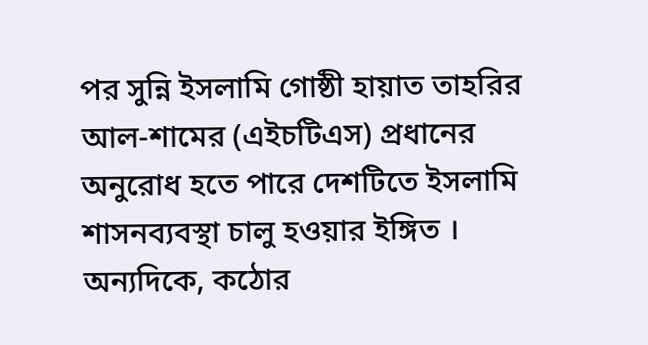পর সুন্নি ইসলামি গোষ্ঠী হায়াত তাহরির আল-শামের (এইচটিএস) প্রধানের  অনুরোধ হতে পারে দেশটিতে ইসলামি শাসনব্যবস্থা চালু হওয়ার ইঙ্গিত । অন্যদিকে, কঠোর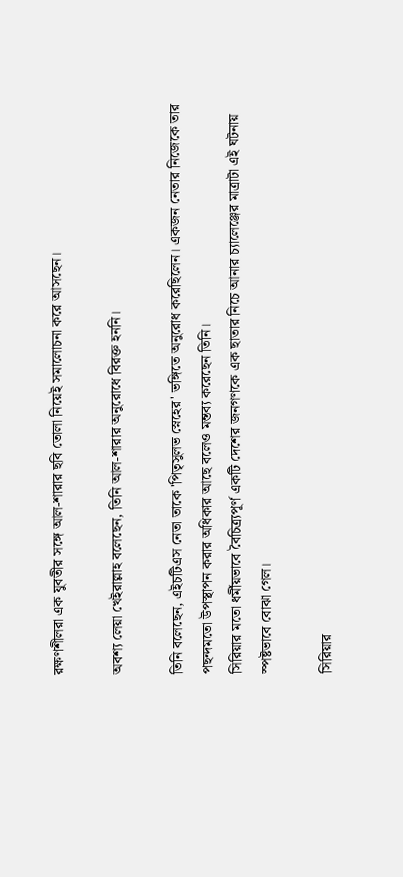রক্ষণশীলরা এক যুবতীর সঙ্গে আল-শারার ছবি তোলা নিয়েই সমালোচনা করে আসছেন।

অবশ্য লেয়া খেইরাল্লাহ বলেছেন, তিনি আল-শারার অনুরোধে বিরক্ত হননি।

তিনি বলেছেন, এইচটিএস নেতা তাকে 'পিতৃসুলভ স্নেহের' ভঙ্গিতে অনুরোধ করেছিলেন। একজন নেতার নিজেকে তার পছন্দমতো উপস্থাপন করার অধিকার আছে বলেও মন্তব্য করেছেন তিনি।
সিরিয়ার মতো ধর্মীয়ভাবে বৈচিত্র্যপূর্ণ একটি দেশের জনগণকে এক ছাতার নিচে আনার চ্যালেঞ্জের মাত্রাটা এই ঘটনায় স্পষ্টভাবে বোঝা গেল।

সিরিয়ার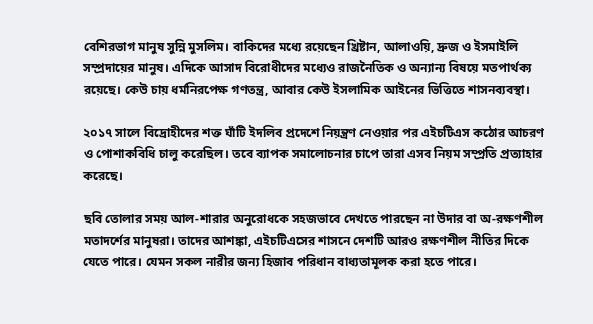বেশিরভাগ মানুষ সুন্নি মুসলিম। বাকিদের মধ্যে রয়েছেন খ্রিষ্টান, আলাওয়ি, দ্রুজ ও ইসমাইলি সম্প্রদায়ের মানুষ। এদিকে আসাদ বিরোধীদের মধ্যেও রাজনৈতিক ও অন্যান্য বিষয়ে মতপার্থক্য রয়েছে। কেউ চায় ধর্মনিরপেক্ষ গণতন্ত্র, আবার কেউ ইসলামিক আইনের ভিত্তিতে শাসনব্যবস্থা।

২০১৭ সালে বিদ্রোহীদের শক্ত ঘাঁটি ইদলিব প্রদেশে নিয়ন্ত্রণ নেওয়ার পর এইচটিএস কঠোর আচরণ ও পোশাকবিধি চালু করেছিল। তবে ব্যাপক সমালোচনার চাপে তারা এসব নিয়ম সম্প্রতি প্রত্যাহার করেছে।

ছবি তোলার সময় আল-শারার অনুরোধকে সহজভাবে দেখতে পারছেন না উদার বা অ-রক্ষণশীল মতাদর্শের মানুষরা। তাদের আশঙ্কা, এইচটিএসের শাসনে দেশটি আরও রক্ষণশীল নীতির দিকে যেতে পারে। যেমন সকল নারীর জন্য হিজাব পরিধান বাধ্যতামূলক করা হতে পারে।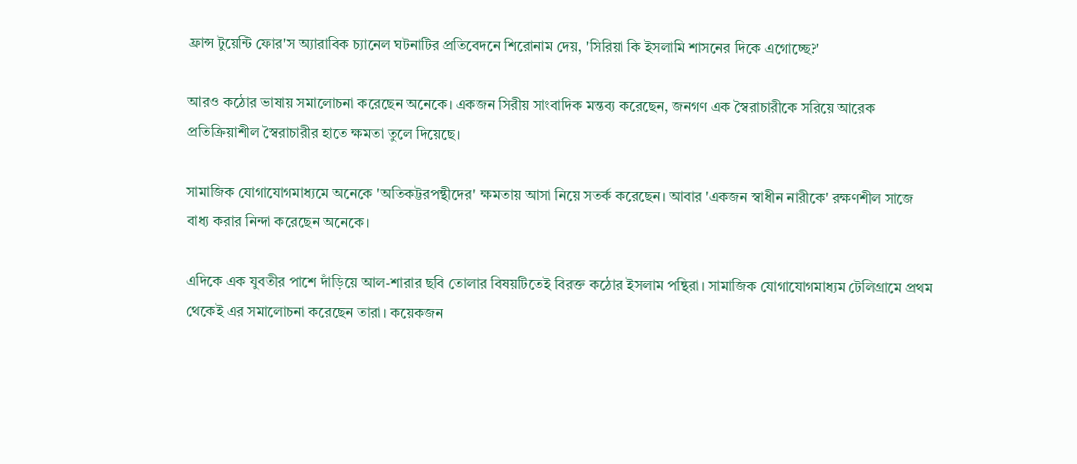ফ্রান্স টুয়েন্টি ফোর'স অ্যারাবিক চ্যানেল ঘটনাটির প্রতিবেদনে শিরোনাম দেয়, 'সিরিয়া কি ইসলামি শাসনের দিকে এগোচ্ছে?'

আরও কঠোর ভাষায় সমালোচনা করেছেন অনেকে। একজন সিরীয় সাংবাদিক মন্তব্য করেছেন, জনগণ এক স্বৈরাচারীকে সরিয়ে আরেক প্রতিক্রিয়াশীল স্বৈরাচারীর হাতে ক্ষমতা তুলে দিয়েছে।

সামাজিক যোগাযোগমাধ্যমে অনেকে 'অতিকট্টরপন্থীদের' ক্ষমতায় আসা নিয়ে সতর্ক করেছেন। আবার 'একজন স্বাধীন নারীকে' রক্ষণশীল সাজে বাধ্য করার নিন্দা করেছেন অনেকে।

এদিকে এক যুবতীর পাশে দাঁড়িয়ে আল-শারার ছবি তোলার বিষয়টিতেই বিরক্ত কঠোর ইসলাম পন্থিরা। সামাজিক যোগাযোগমাধ্যম টেলিগ্রামে প্রথম থেকেই এর সমালোচনা করেছেন তারা। কয়েকজন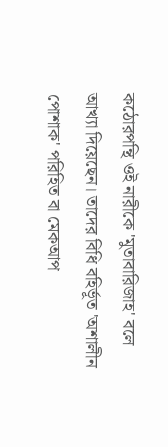কঠোরপন্থি ওই নারীকে 'মুতাবারিজাহ' বলে আখ্যা দিয়েছেন। তাদের বিধি বহির্ভূত 'অশালীন পোশাক' পরিহিত বা মেকআপ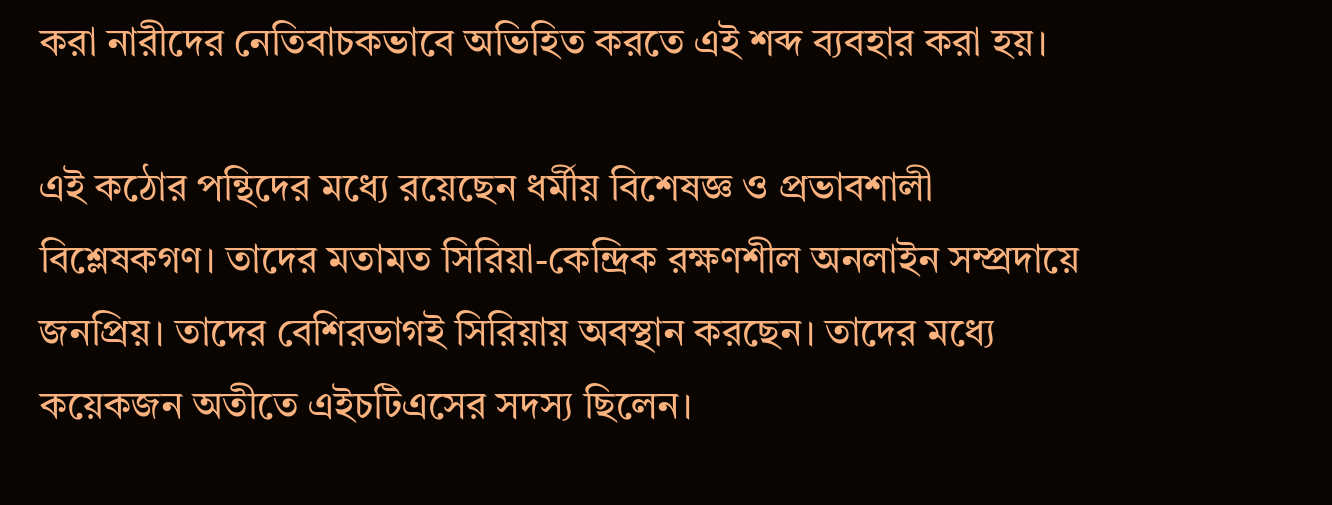করা নারীদের নেতিবাচকভাবে অভিহিত করতে এই শব্দ ব্যবহার করা হয়।

এই কঠোর পন্থিদের মধ্যে রয়েছেন ধর্মীয় বিশেষজ্ঞ ও প্রভাবশালী বিশ্লেষকগণ। তাদের মতামত সিরিয়া-কেন্দ্রিক রক্ষণশীল অনলাইন সম্প্রদায়ে জনপ্রিয়। তাদের বেশিরভাগই সিরিয়ায় অবস্থান করছেন। তাদের মধ্যে কয়েকজন অতীতে এইচটিএসের সদস্য ছিলেন।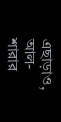এছাড়াও, আল-শারার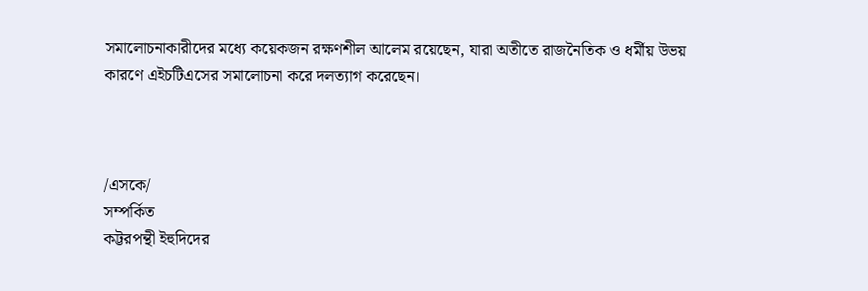সমালোচনাকারীদের মধ্যে কয়েকজন রক্ষণশীল আলেম রয়েছেন, যারা অতীতে রাজনৈতিক ও ধর্মীয় উভয় কারণে এইচটিএসের সমালোচনা করে দলত্যাগ করেছেন।



/এসকে/
সম্পর্কিত
কট্টরপন্থী ইহুদিদের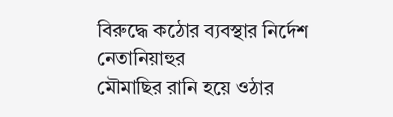বিরুদ্ধে কঠোর ব্যবস্থার নির্দেশ নেতানিয়াহুর
মৌমাছির রানি হয়ে ওঠার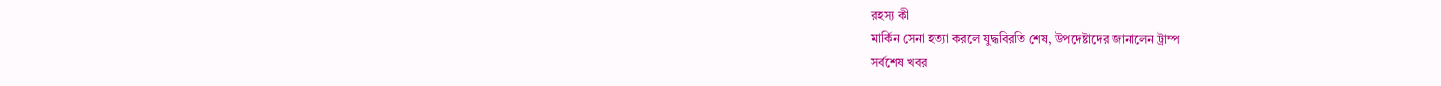রহস্য কী
মার্কিন সেনা হত্যা করলে যুদ্ধবিরতি শেষ, উপদেষ্টাদের জানালেন ট্রাম্প
সর্বশেষ খবর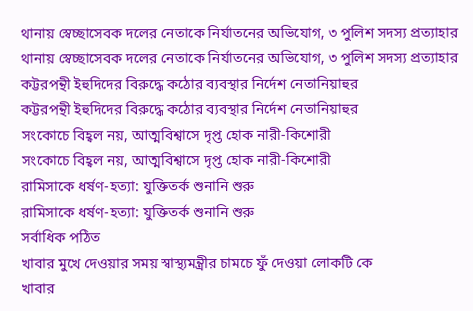থানায় স্বেচ্ছাসেবক দলের নেতাকে নির্যাতনের অভিযোগ, ৩ পুলিশ সদস্য প্রত্যাহার
থানায় স্বেচ্ছাসেবক দলের নেতাকে নির্যাতনের অভিযোগ, ৩ পুলিশ সদস্য প্রত্যাহার
কট্টরপন্থী ইহুদিদের বিরুদ্ধে কঠোর ব্যবস্থার নির্দেশ নেতানিয়াহুর
কট্টরপন্থী ইহুদিদের বিরুদ্ধে কঠোর ব্যবস্থার নির্দেশ নেতানিয়াহুর
সংকোচে বিহ্বল নয়, আত্মবিশ্বাসে দৃপ্ত হোক নারী-কিশোরী
সংকোচে বিহ্বল নয়, আত্মবিশ্বাসে দৃপ্ত হোক নারী-কিশোরী
রামিসাকে ধর্ষণ-হত্যা: যুক্তিতর্ক শুনানি শুরু
রামিসাকে ধর্ষণ-হত্যা: যুক্তিতর্ক শুনানি শুরু
সর্বাধিক পঠিত
খাবার মুখে দেওয়ার সময় স্বাস্থ্যমন্ত্রীর চামচে ফুঁ দেওয়া লোকটি কে
খাবার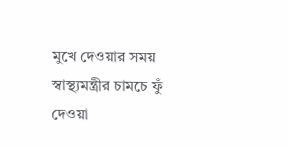মুখে দেওয়ার সময় স্বাস্থ্যমন্ত্রীর চামচে ফুঁ দেওয়া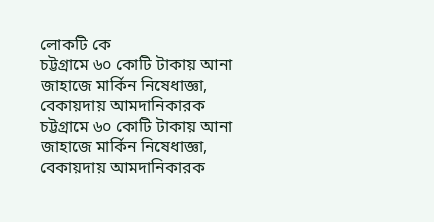লোকটি কে
চট্টগ্রামে ৬০ কোটি টাকায় আনা জাহাজে মার্কিন নিষেধাজ্ঞা, বেকায়দায় আমদানিকারক
চট্টগ্রামে ৬০ কোটি টাকায় আনা জাহাজে মার্কিন নিষেধাজ্ঞা, বেকায়দায় আমদানিকারক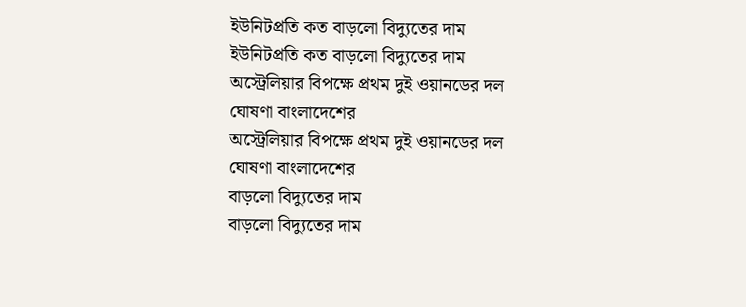ইউনিটপ্রতি কত বাড়লো বিদ্যুতের দাম
ইউনিটপ্রতি কত বাড়লো বিদ্যুতের দাম
অস্ট্রেলিয়ার বিপক্ষে প্রথম দুই ওয়ানডের দল ঘোষণা বাংলাদেশের
অস্ট্রেলিয়ার বিপক্ষে প্রথম দুই ওয়ানডের দল ঘোষণা বাংলাদেশের
বাড়লো বিদ্যুতের দাম
বাড়লো বিদ্যুতের দাম